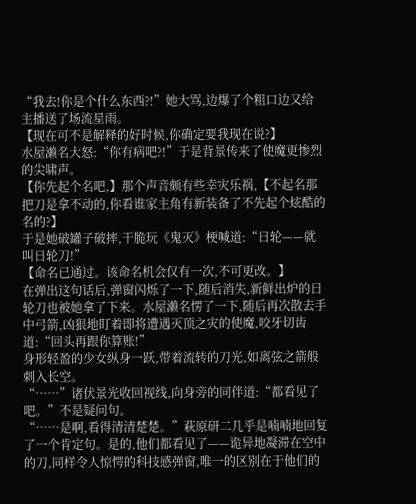“我去!你是个什么东西?!”她大骂,边爆了个粗口边又给主播送了场流星雨。
【现在可不是解释的好时候,你确定要我现在说?】
水屋濑名大怒:“你有病吧?!”于是背景传来了使魔更惨烈的尖啸声。
【你先起个名吧,】那个声音颇有些幸灾乐祸,【不起名那把刀是拿不动的,你看谁家主角有新装备了不先起个炫酷的名的?】
于是她破罐子破摔,干脆玩《鬼灭》梗喊道:“日轮——就叫日轮刀!”
【命名已通过。该命名机会仅有一次,不可更改。】
在弹出这句话后,弹窗闪烁了一下,随后消失,新鲜出炉的日轮刀也被她拿了下来。水屋濑名愣了一下,随后再次散去手中弓箭,凶狠地盯着即将遭遇灭顶之灾的使魔,咬牙切齿道:“回头再跟你算账!”
身形轻盈的少女纵身一跃,带着流转的刀光,如离弦之箭般刺入长空。
“……”诸伏景光收回视线,向身旁的同伴道:“都看见了吧。”不是疑问句。
“……是啊,看得清清楚楚。”萩原研二几乎是喃喃地回复了一个肯定句。是的,他们都看见了——诡异地凝滞在空中的刀,同样令人惊愕的科技感弹窗,唯一的区别在于他们的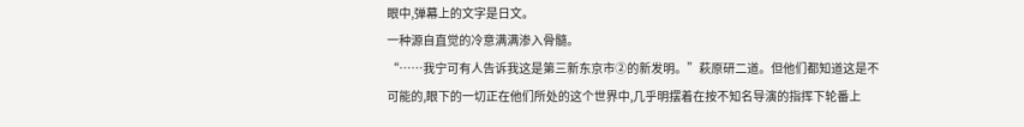眼中,弹幕上的文字是日文。
一种源自直觉的冷意满满渗入骨髓。
“……我宁可有人告诉我这是第三新东京市②的新发明。”萩原研二道。但他们都知道这是不可能的,眼下的一切正在他们所处的这个世界中,几乎明摆着在按不知名导演的指挥下轮番上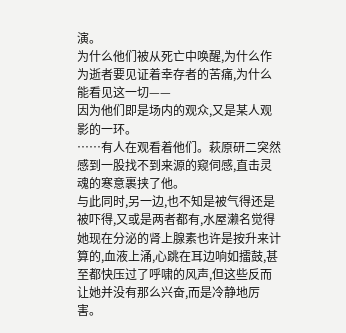演。
为什么他们被从死亡中唤醒,为什么作为逝者要见证着幸存者的苦痛,为什么能看见这一切——
因为他们即是场内的观众,又是某人观影的一环。
……有人在观看着他们。萩原研二突然感到一股找不到来源的窥伺感,直击灵魂的寒意裹挟了他。
与此同时,另一边,也不知是被气得还是被吓得,又或是两者都有,水屋濑名觉得她现在分泌的肾上腺素也许是按升来计算的,血液上涌,心跳在耳边响如擂鼓,甚至都快压过了呼啸的风声,但这些反而让她并没有那么兴奋,而是冷静地厉害。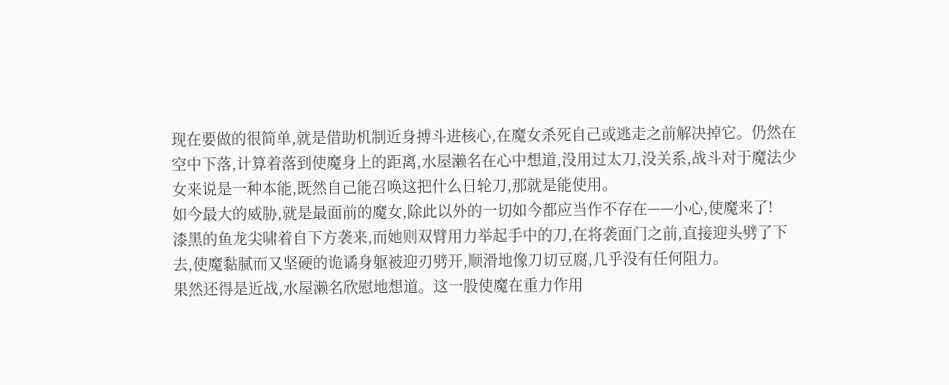现在要做的很简单,就是借助机制近身搏斗进核心,在魔女杀死自己或逃走之前解决掉它。仍然在空中下落,计算着落到使魔身上的距离,水屋濑名在心中想道,没用过太刀,没关系,战斗对于魔法少女来说是一种本能,既然自己能召唤这把什么日轮刀,那就是能使用。
如今最大的威胁,就是最面前的魔女,除此以外的一切如今都应当作不存在——小心,使魔来了!
漆黑的鱼龙尖啸着自下方袭来,而她则双臂用力举起手中的刀,在将袭面门之前,直接迎头劈了下去,使魔黏腻而又坚硬的诡谲身躯被迎刃劈开,顺滑地像刀切豆腐,几乎没有任何阻力。
果然还得是近战,水屋濑名欣慰地想道。这一股使魔在重力作用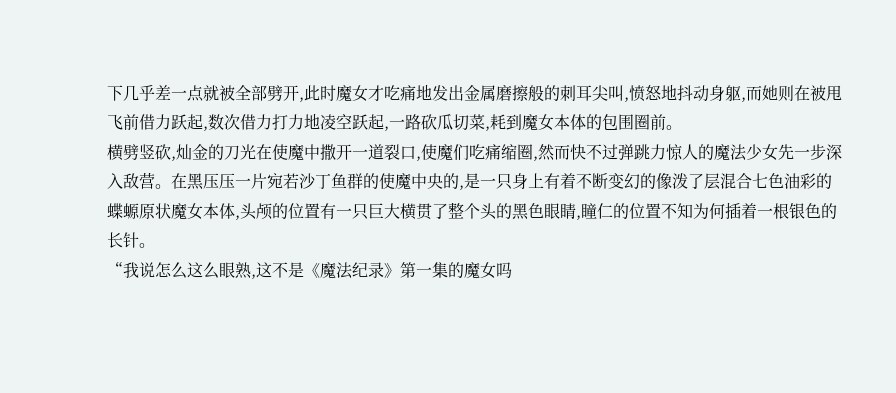下几乎差一点就被全部劈开,此时魔女才吃痛地发出金属磨擦般的刺耳尖叫,愤怒地抖动身躯,而她则在被甩飞前借力跃起,数次借力打力地凌空跃起,一路砍瓜切菜,耗到魔女本体的包围圈前。
横劈竖砍,灿金的刀光在使魔中撒开一道裂口,使魔们吃痛缩圈,然而快不过弹跳力惊人的魔法少女先一步深入敌营。在黑压压一片宛若沙丁鱼群的使魔中央的,是一只身上有着不断变幻的像泼了层混合七色油彩的蝶螈原状魔女本体,头颅的位置有一只巨大横贯了整个头的黑色眼睛,瞳仁的位置不知为何插着一根银色的长针。
“我说怎么这么眼熟,这不是《魔法纪录》第一集的魔女吗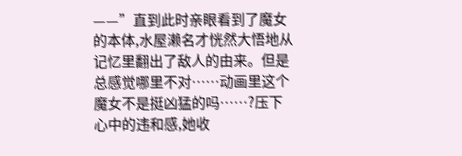——”直到此时亲眼看到了魔女的本体,水屋濑名才恍然大悟地从记忆里翻出了敌人的由来。但是总感觉哪里不对……动画里这个魔女不是挺凶猛的吗……?压下心中的违和感,她收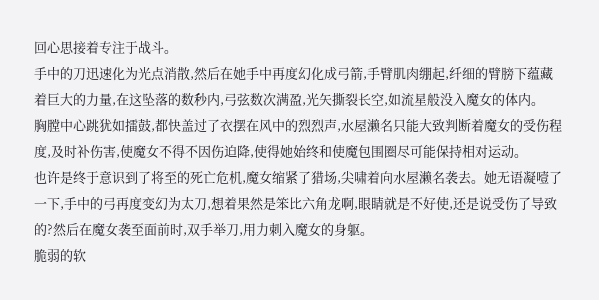回心思接着专注于战斗。
手中的刀迅速化为光点消散,然后在她手中再度幻化成弓箭,手臂肌肉绷起,纤细的臂膀下蕴藏着巨大的力量,在这坠落的数秒内,弓弦数次满盈,光矢撕裂长空,如流星般没入魔女的体内。
胸膛中心跳犹如擂鼓,都快盖过了衣摆在风中的烈烈声,水屋濑名只能大致判断着魔女的受伤程度,及时补伤害,使魔女不得不因伤迫降,使得她始终和使魔包围圈尽可能保持相对运动。
也许是终于意识到了将至的死亡危机,魔女缩紧了猎场,尖啸着向水屋濑名袭去。她无语凝噎了一下,手中的弓再度变幻为太刀,想着果然是笨比六角龙啊,眼睛就是不好使,还是说受伤了导致的?然后在魔女袭至面前时,双手举刀,用力刺入魔女的身躯。
脆弱的软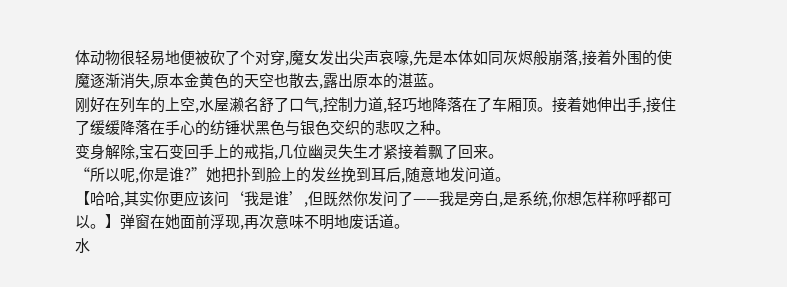体动物很轻易地便被砍了个对穿,魔女发出尖声哀嚎,先是本体如同灰烬般崩落,接着外围的使魔逐渐消失,原本金黄色的天空也散去,露出原本的湛蓝。
刚好在列车的上空,水屋濑名舒了口气,控制力道,轻巧地降落在了车厢顶。接着她伸出手,接住了缓缓降落在手心的纺锤状黑色与银色交织的悲叹之种。
变身解除,宝石变回手上的戒指,几位幽灵失生才紧接着飘了回来。
“所以呢,你是谁?”她把扑到脸上的发丝挽到耳后,随意地发问道。
【哈哈,其实你更应该问‘我是谁’,但既然你发问了——我是旁白,是系统,你想怎样称呼都可以。】弹窗在她面前浮现,再次意味不明地废话道。
水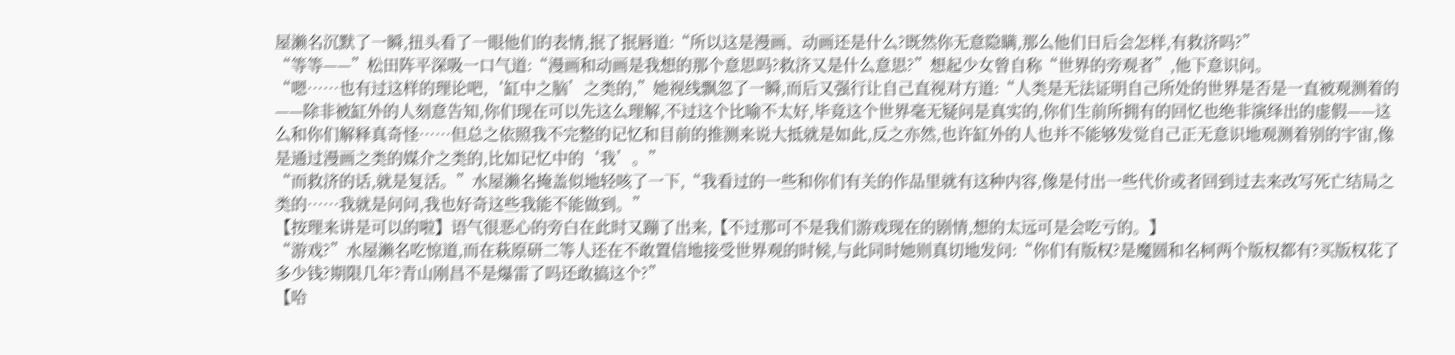屋濑名沉默了一瞬,扭头看了一眼他们的表情,抿了抿唇道:“所以这是漫画、动画还是什么?既然你无意隐瞒,那么他们日后会怎样,有救济吗?”
“等等——”松田阵平深吸一口气道:“漫画和动画是我想的那个意思吗?救济又是什么意思?”想起少女曾自称“世界的旁观者”,他下意识问。
“嗯……也有过这样的理论吧,‘缸中之脑’之类的,”她视线飘忽了一瞬,而后又强行让自己直视对方道:“人类是无法证明自己所处的世界是否是一直被观测着的——除非被缸外的人刻意告知,你们现在可以先这么理解,不过这个比喻不太好,毕竟这个世界毫无疑问是真实的,你们生前所拥有的回忆也绝非演绎出的虚假——这么和你们解释真奇怪……但总之依照我不完整的记忆和目前的推测来说大抵就是如此,反之亦然,也许缸外的人也并不能够发觉自己正无意识地观测着别的宇宙,像是通过漫画之类的媒介之类的,比如记忆中的‘我’。”
“而救济的话,就是复活。”水屋濑名掩盖似地轻咳了一下,“我看过的一些和你们有关的作品里就有这种内容,像是付出一些代价或者回到过去来改写死亡结局之类的……我就是问问,我也好奇这些我能不能做到。”
【按理来讲是可以的啦】语气很恶心的旁白在此时又蹦了出来,【不过那可不是我们游戏现在的剧情,想的太远可是会吃亏的。】
“游戏?”水屋濑名吃惊道,而在萩原研二等人还在不敢置信地接受世界观的时候,与此同时她则真切地发问:“你们有版权?是魔圆和名柯两个版权都有?买版权花了多少钱?期限几年?青山刚昌不是爆雷了吗还敢搞这个?”
【哈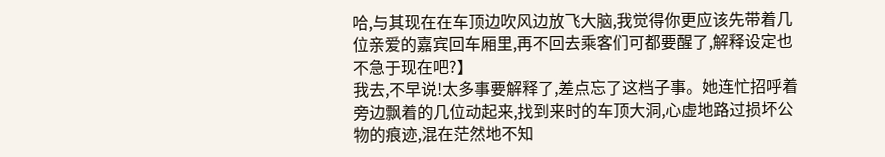哈,与其现在在车顶边吹风边放飞大脑,我觉得你更应该先带着几位亲爱的嘉宾回车厢里,再不回去乘客们可都要醒了,解释设定也不急于现在吧?】
我去,不早说!太多事要解释了,差点忘了这档子事。她连忙招呼着旁边飘着的几位动起来,找到来时的车顶大洞,心虚地路过损坏公物的痕迹,混在茫然地不知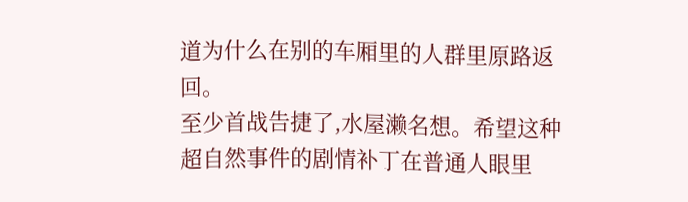道为什么在别的车厢里的人群里原路返回。
至少首战告捷了,水屋濑名想。希望这种超自然事件的剧情补丁在普通人眼里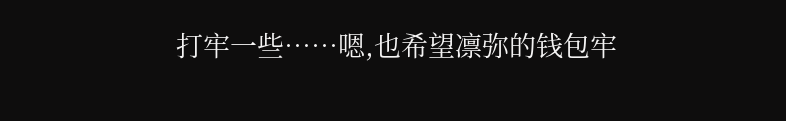打牢一些……嗯,也希望凛弥的钱包牢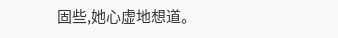固些,她心虚地想道。